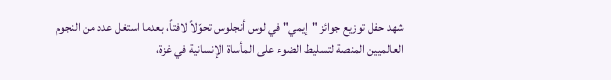شهد حفل توزيع جوائز "إيمي" في لوس أنجلوس تحوّلاً لافتاً، بعدما استغل عدد من النجوم العالميين المنصة لتسليط الضوء على المأساة الإنسانية في غزة،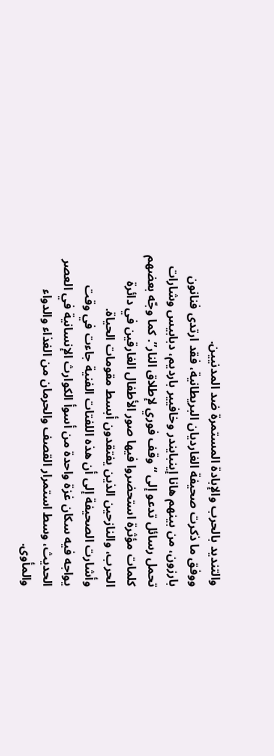والتنديد بالحرب والإبادة المستمرة ضد المدنيين.
ووفق ما ذكرت صحيفة الغارديان البريطانية، فقد ارتدى فنانون بارزون، من بينهم هانا إينبايندر وخافيير بارديم، دبابيس وشارات تحمل رسائل تدعو إلى “وقف فوري لإطلاق النار”. كما وجّه بعضهم كلمات مؤثرة استحضروا فيها صور الأطفال الغارقين في دائرة الحرب، والنازحين الذين يفتقدون أبسط مقومات الحياة.
وأشارت الصحيفة إلى أن هذه اللفتات الفنية جاءت في وقت يواجه فيه سكان غزة واحدة من أسوأ الكوارث الإنسانية في العصر الحديث، وسط استمرار القصف والحرمان من الغذاء والدواء والمأوى.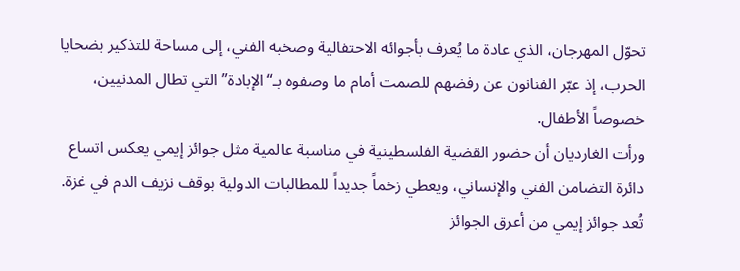تحوّل المهرجان، الذي عادة ما يُعرف بأجوائه الاحتفالية وصخبه الفني، إلى مساحة للتذكير بضحايا الحرب، إذ عبّر الفنانون عن رفضهم للصمت أمام ما وصفوه بـ“الإبادة” التي تطال المدنيين، خصوصاً الأطفال.
ورأت الغارديان أن حضور القضية الفلسطينية في مناسبة عالمية مثل جوائز إيمي يعكس اتساع دائرة التضامن الفني والإنساني، ويعطي زخماً جديداً للمطالبات الدولية بوقف نزيف الدم في غزة.
تُعد جوائز إيمي من أعرق الجوائز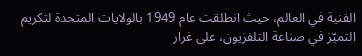الفنية في العالم، حيث انطلقت عام 1949 بالولايات المتحدة لتكريم التميّز في صناعة التلفزيون، على غرار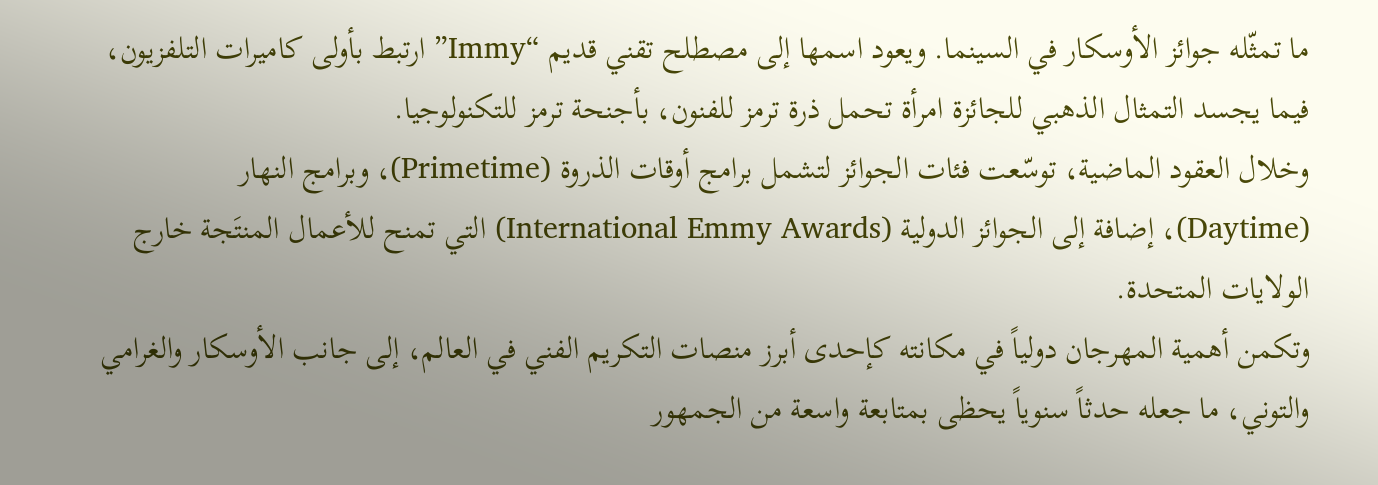ما تمثّله جوائز الأوسكار في السينما. ويعود اسمها إلى مصطلح تقني قديم “Immy” ارتبط بأولى كاميرات التلفزيون، فيما يجسد التمثال الذهبي للجائزة امرأة تحمل ذرة ترمز للفنون، بأجنحة ترمز للتكنولوجيا.
وخلال العقود الماضية، توسّعت فئات الجوائز لتشمل برامج أوقات الذروة (Primetime)، وبرامج النهار (Daytime)، إضافة إلى الجوائز الدولية (International Emmy Awards) التي تمنح للأعمال المنتَجة خارج الولايات المتحدة.
وتكمن أهمية المهرجان دولياً في مكانته كإحدى أبرز منصات التكريم الفني في العالم، إلى جانب الأوسكار والغرامي والتوني، ما جعله حدثاً سنوياً يحظى بمتابعة واسعة من الجمهور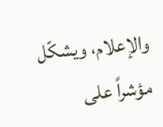والإعلام، ويشكّل مؤشراً على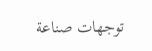توجهات صناعة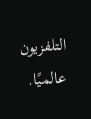التلفزيون عالميًا.